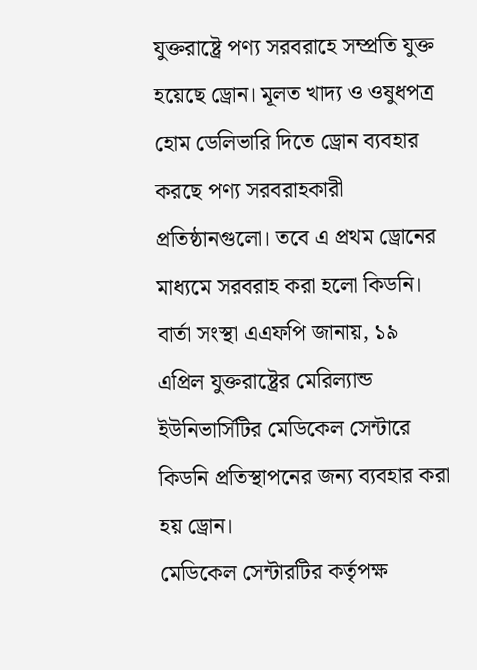যুক্তরাষ্ট্রে পণ্য সরবরাহে সম্প্রতি যুক্ত হয়েছে ড্রোন। মূলত খাদ্য ও ওষুধপত্র হোম ডেলিভারি দিতে ড্রোন ব্যবহার করছে পণ্য সরবরাহকারী প্রতিষ্ঠানগুলো। তবে এ প্রথম ড্রোনের মাধ্যমে সরবরাহ করা হলো কিডনি।
বার্তা সংস্থা এএফপি জানায়, ১৯ এপ্রিল যুক্তরাষ্ট্রের মেরিল্যান্ড ইউনিভার্সিটির মেডিকেল সেন্টারে কিডনি প্রতিস্থাপনের জন্য ব্যবহার করা হয় ড্রোন।
মেডিকেল সেন্টারটির কর্তৃপক্ষ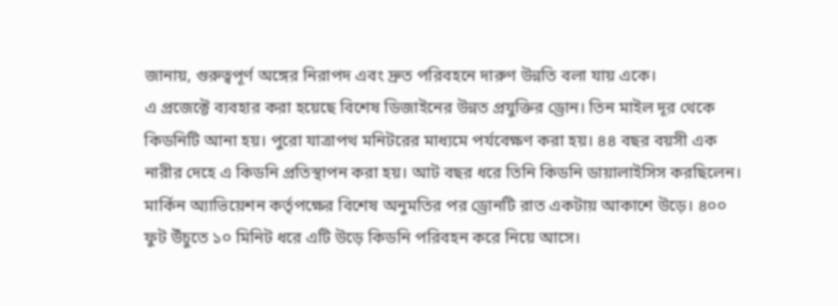জানায়, গুরুত্বপূর্ণ অঙ্গের নিরাপদ এবং দ্রুত পরিবহনে দারুণ উন্নতি বলা যায় একে।
এ প্রজেক্টে ব্যবহার করা হয়েছে বিশেষ ডিজাইনের উন্নত প্রযুক্তির ড্রোন। তিন মাইল দূর থেকে কিডনিটি আনা হয়। পুরো যাত্রাপথ মনিটরের মাধ্যমে পর্যবেক্ষণ করা হয়। ৪৪ বছর বয়সী এক নারীর দেহে এ কিডনি প্রতিস্থাপন করা হয়। আট বছর ধরে তিনি কিডনি ডায়ালাইসিস করছিলেন।
মার্কিন অ্যাভিয়েশন কর্তৃপক্ষের বিশেষ অনুমতির পর ড্রোনটি রাত একটায় আকাশে উড়ে। ৪০০ ফুট উঁচুতে ১০ মিনিট ধরে এটি উড়ে কিডনি পরিবহন করে নিয়ে আসে।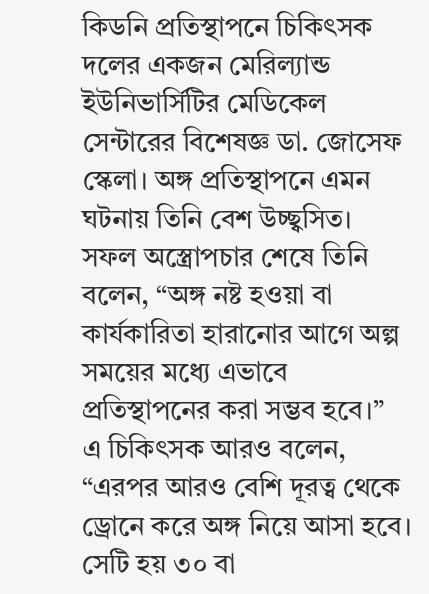কিডনি প্রতিস্থাপনে চিকিৎসক দলের একজন মেরিল্যান্ড ইউনিভার্সিটির মেডিকেল সেন্টারের বিশেষজ্ঞ ডা. জোসেফ স্কেলা। অঙ্গ প্রতিস্থাপনে এমন ঘটনায় তিনি বেশ উচ্ছ্বসিত।
সফল অস্ত্রোপচার শেষে তিনি বলেন, “অঙ্গ নষ্ট হওয়া বা কার্যকারিতা হারানোর আগে অল্প সময়ের মধ্যে এভাবে প্রতিস্থাপনের করা সম্ভব হবে।”
এ চিকিৎসক আরও বলেন, “এরপর আরও বেশি দূরত্ব থেকে ড্রোনে করে অঙ্গ নিয়ে আসা হবে। সেটি হয় ৩০ বা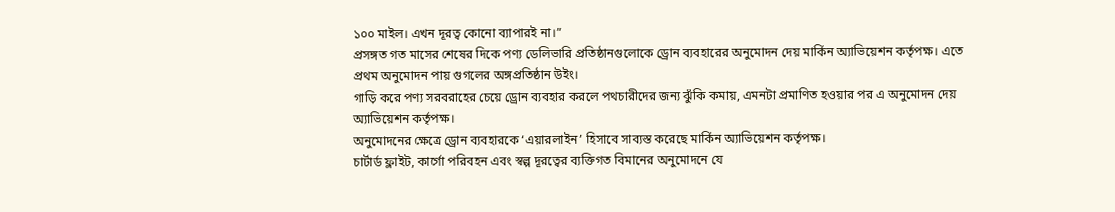১০০ মাইল। এখন দূরত্ব কোনো ব্যাপারই না।”
প্রসঙ্গত গত মাসের শেষের দিকে পণ্য ডেলিভারি প্রতিষ্ঠানগুলোকে ড্রোন ব্যবহারের অনুমোদন দেয় মার্কিন অ্যাভিয়েশন কর্তৃপক্ষ। এতে প্রথম অনুমোদন পায় গুগলের অঙ্গপ্রতিষ্ঠান উইং।
গাড়ি করে পণ্য সরবরাহের চেয়ে ড্রোন ব্যবহার করলে পথচারীদের জন্য ঝুঁকি কমায়, এমনটা প্রমাণিত হওয়ার পর এ অনুমোদন দেয় অ্যাভিয়েশন কর্তৃপক্ষ।
অনুমোদনের ক্ষেত্রে ড্রোন ব্যবহারকে ‘এয়ারলাইন’ হিসাবে সাব্যস্ত করেছে মার্কিন অ্যাভিয়েশন কর্তৃপক্ষ।
চার্টার্ড ফ্লাইট, কার্গো পরিবহন এবং স্বল্প দূরত্বের ব্যক্তিগত বিমানের অনুমোদনে যে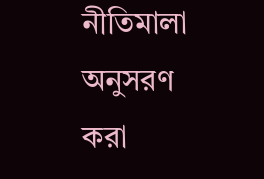নীতিমালা অনুসরণ করা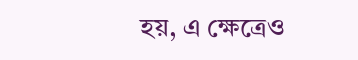হয়, এ ক্ষেত্রেও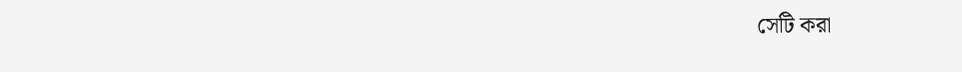সেটি করা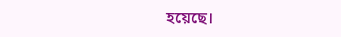হয়েছে।